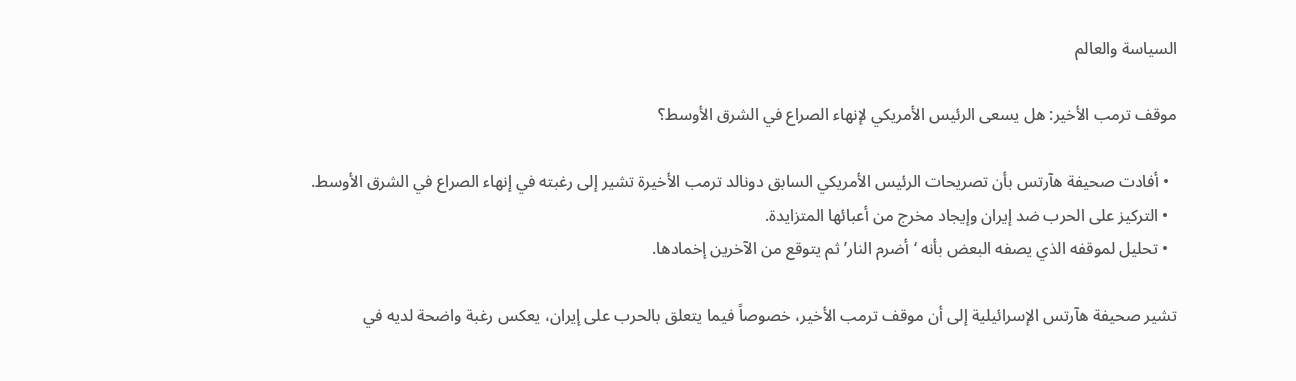السياسة والعالم

موقف ترمب الأخير: هل يسعى الرئيس الأمريكي لإنهاء الصراع في الشرق الأوسط؟

  • أفادت صحيفة هآرتس بأن تصريحات الرئيس الأمريكي السابق دونالد ترمب الأخيرة تشير إلى رغبته في إنهاء الصراع في الشرق الأوسط.
  • التركيز على الحرب ضد إيران وإيجاد مخرج من أعبائها المتزايدة.
  • تحليل لموقفه الذي يصفه البعض بأنه ‘أضرم النار’ ثم يتوقع من الآخرين إخمادها.

تشير صحيفة هآرتس الإسرائيلية إلى أن موقف ترمب الأخير، خصوصاً فيما يتعلق بالحرب على إيران، يعكس رغبة واضحة لديه في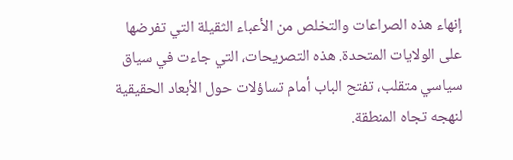إنهاء هذه الصراعات والتخلص من الأعباء الثقيلة التي تفرضها على الولايات المتحدة. هذه التصريحات، التي جاءت في سياق سياسي متقلب، تفتح الباب أمام تساؤلات حول الأبعاد الحقيقية لنهجه تجاه المنطقة.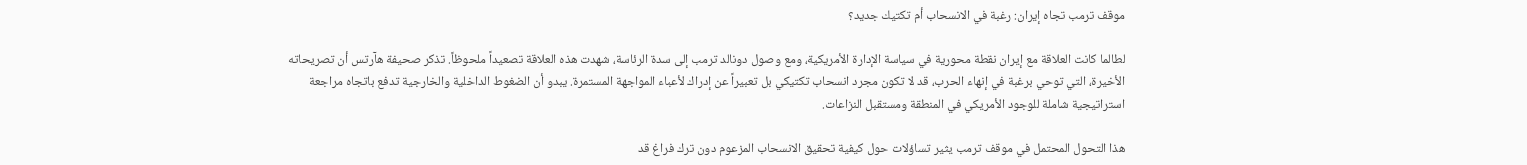موقف ترمب تجاه إيران: رغبة في الانسحاب أم تكتيك جديد؟

لطالما كانت العلاقة مع إيران نقطة محورية في سياسة الإدارة الأمريكية، ومع وصول دونالد ترمب إلى سدة الرئاسة، شهدت هذه العلاقة تصعيداً ملحوظاً. تذكر صحيفة هآرتس أن تصريحاته الأخيرة، التي توحي برغبة في إنهاء الحرب، قد لا تكون مجرد انسحاب تكتيكي بل تعبيراً عن إدراك لأعباء المواجهة المستمرة. يبدو أن الضغوط الداخلية والخارجية تدفع باتجاه مراجعة استراتيجية شاملة للوجود الأمريكي في المنطقة ومستقبل النزاعات.

هذا التحول المحتمل في موقف ترمب يثير تساؤلات حول كيفية تحقيق الانسحاب المزعوم دون ترك فراغ قد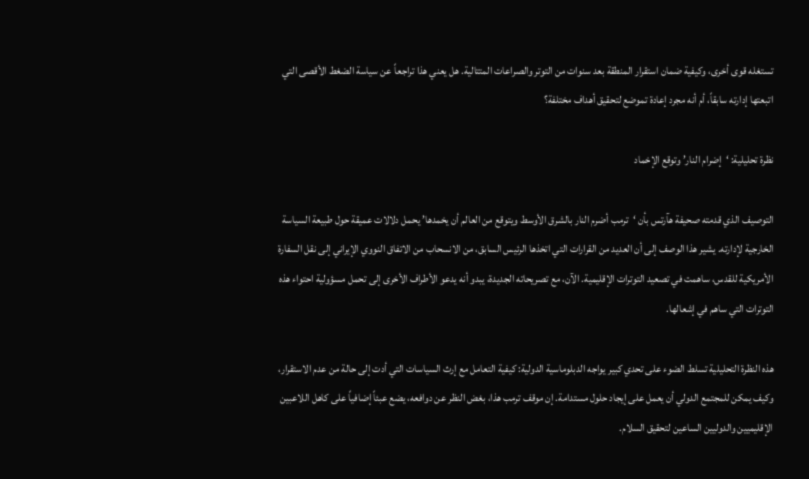تستغله قوى أخرى، وكيفية ضمان استقرار المنطقة بعد سنوات من التوتر والصراعات المتتالية. هل يعني هذا تراجعاً عن سياسة الضغط الأقصى التي اتبعتها إدارته سابقاً، أم أنه مجرد إعادة تموضع لتحقيق أهداف مختلفة؟

نظرة تحليلية: ‘إضرام النار’ وتوقع الإخماد

التوصيف الذي قدمته صحيفة هآرتس بأن ‘ترمب أضرم النار بالشرق الأوسط ويتوقع من العالم أن يخمدها’ يحمل دلالات عميقة حول طبيعة السياسة الخارجية لإدارته. يشير هذا الوصف إلى أن العديد من القرارات التي اتخذها الرئيس السابق، من الانسحاب من الاتفاق النووي الإيراني إلى نقل السفارة الأمريكية للقدس، ساهمت في تصعيد التوترات الإقليمية. الآن، مع تصريحاته الجديدة، يبدو أنه يدعو الأطراف الأخرى إلى تحمل مسؤولية احتواء هذه التوترات التي ساهم في إشعالها.

هذه النظرة التحليلية تسلط الضوء على تحدي كبير يواجه الدبلوماسية الدولية: كيفية التعامل مع إرث السياسات التي أدت إلى حالة من عدم الاستقرار، وكيف يمكن للمجتمع الدولي أن يعمل على إيجاد حلول مستدامة. إن موقف ترمب هذا، بغض النظر عن دوافعه، يضع عبئاً إضافياً على كاهل اللاعبين الإقليميين والدوليين الساعين لتحقيق السلام.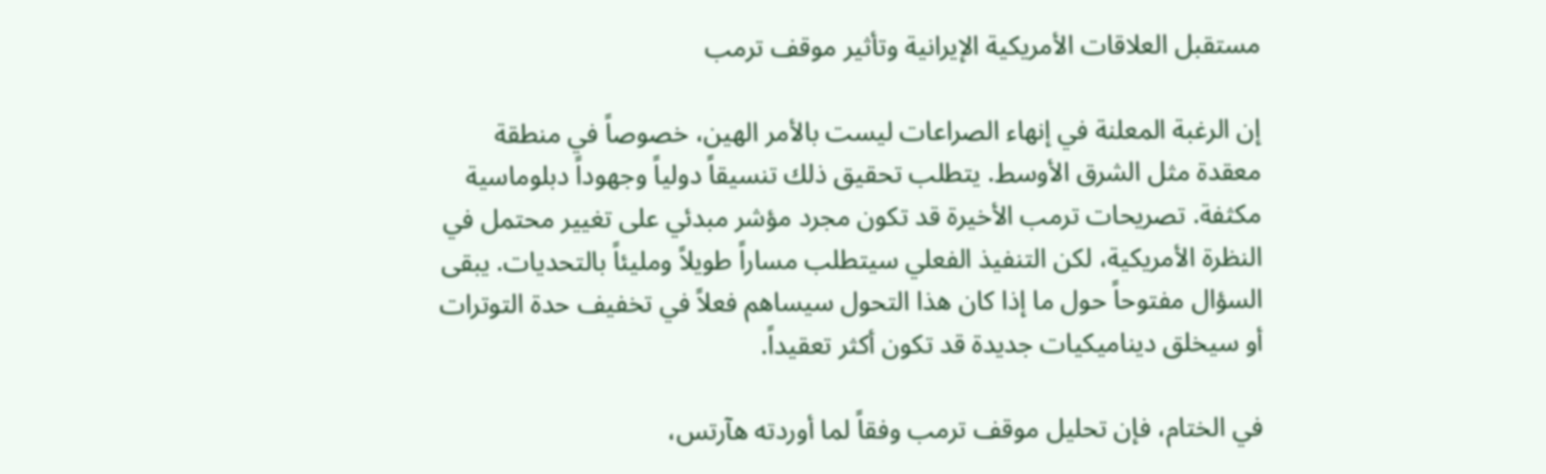مستقبل العلاقات الأمريكية الإيرانية وتأثير موقف ترمب

إن الرغبة المعلنة في إنهاء الصراعات ليست بالأمر الهين، خصوصاً في منطقة معقدة مثل الشرق الأوسط. يتطلب تحقيق ذلك تنسيقاً دولياً وجهوداً دبلوماسية مكثفة. تصريحات ترمب الأخيرة قد تكون مجرد مؤشر مبدئي على تغيير محتمل في النظرة الأمريكية، لكن التنفيذ الفعلي سيتطلب مساراً طويلاً ومليئاً بالتحديات. يبقى السؤال مفتوحاً حول ما إذا كان هذا التحول سيساهم فعلاً في تخفيف حدة التوترات أو سيخلق ديناميكيات جديدة قد تكون أكثر تعقيداً.

في الختام، فإن تحليل موقف ترمب وفقاً لما أوردته هآرتس،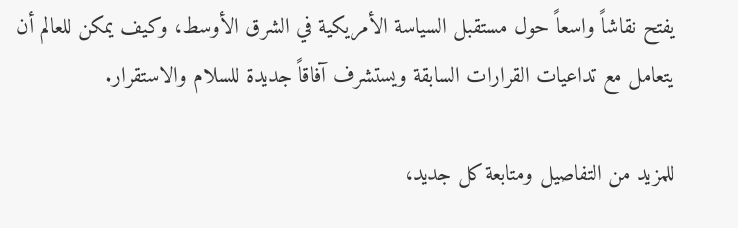يفتح نقاشاً واسعاً حول مستقبل السياسة الأمريكية في الشرق الأوسط، وكيف يمكن للعالم أن يتعامل مع تداعيات القرارات السابقة ويستشرف آفاقاً جديدة للسلام والاستقرار.

للمزيد من التفاصيل ومتابعة كل جديد،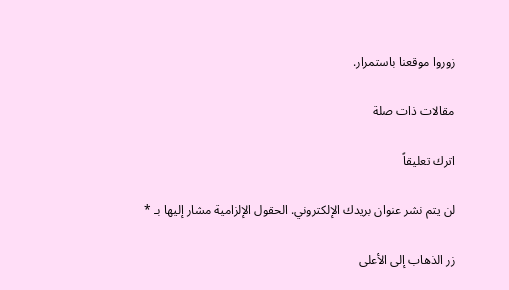زوروا موقعنا باستمرار.

مقالات ذات صلة

اترك تعليقاً

لن يتم نشر عنوان بريدك الإلكتروني. الحقول الإلزامية مشار إليها بـ *

زر الذهاب إلى الأعلى